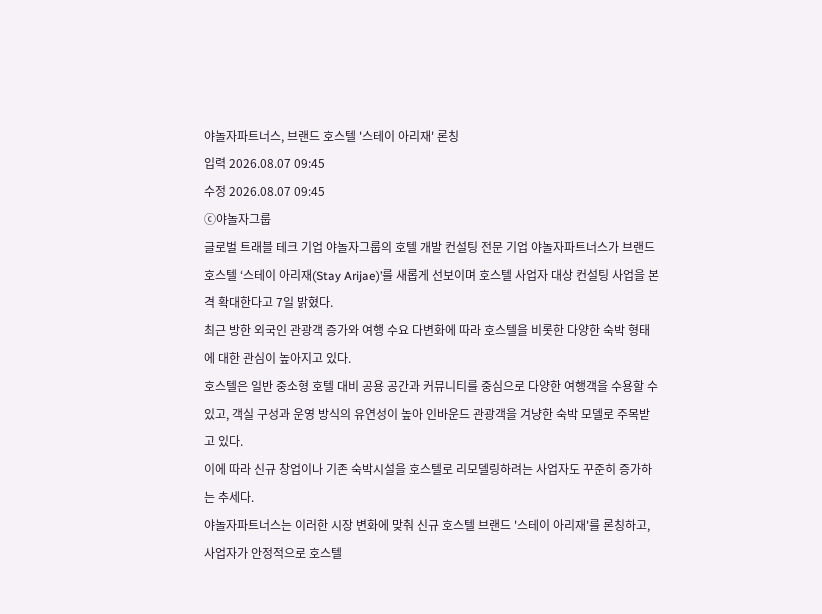야놀자파트너스, 브랜드 호스텔 '스테이 아리재' 론칭
입력 2026.08.07 09:45
수정 2026.08.07 09:45
ⓒ야놀자그룹
글로벌 트래블 테크 기업 야놀자그룹의 호텔 개발 컨설팅 전문 기업 야놀자파트너스가 브랜드 호스텔 ‘스테이 아리재(Stay Arijae)’를 새롭게 선보이며 호스텔 사업자 대상 컨설팅 사업을 본격 확대한다고 7일 밝혔다.
최근 방한 외국인 관광객 증가와 여행 수요 다변화에 따라 호스텔을 비롯한 다양한 숙박 형태에 대한 관심이 높아지고 있다.
호스텔은 일반 중소형 호텔 대비 공용 공간과 커뮤니티를 중심으로 다양한 여행객을 수용할 수 있고, 객실 구성과 운영 방식의 유연성이 높아 인바운드 관광객을 겨냥한 숙박 모델로 주목받고 있다.
이에 따라 신규 창업이나 기존 숙박시설을 호스텔로 리모델링하려는 사업자도 꾸준히 증가하는 추세다.
야놀자파트너스는 이러한 시장 변화에 맞춰 신규 호스텔 브랜드 '스테이 아리재'를 론칭하고, 사업자가 안정적으로 호스텔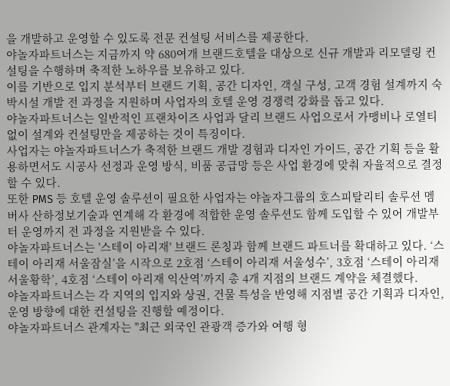을 개발하고 운영할 수 있도록 전문 컨설팅 서비스를 제공한다.
야놀자파트너스는 지금까지 약 680여개 브랜드호텔을 대상으로 신규 개발과 리모델링 컨설팅을 수행하며 축적한 노하우를 보유하고 있다.
이를 기반으로 입지 분석부터 브랜드 기획, 공간 디자인, 객실 구성, 고객 경험 설계까지 숙박시설 개발 전 과정을 지원하며 사업자의 호텔 운영 경쟁력 강화를 돕고 있다.
야놀자파트너스는 일반적인 프랜차이즈 사업과 달리 브랜드 사업으로서 가맹비나 로열티 없이 설계와 컨설팅만을 제공하는 것이 특징이다.
사업자는 야놀자파트너스가 축적한 브랜드 개발 경험과 디자인 가이드, 공간 기획 등을 활용하면서도 시공사 선정과 운영 방식, 비품 공급망 등은 사업 환경에 맞춰 자율적으로 결정할 수 있다.
또한 PMS 등 호텔 운영 솔루션이 필요한 사업자는 야놀자그룹의 호스피탈리티 솔루션 멤버사 산하정보기술과 연계해 각 환경에 적합한 운영 솔루션도 함께 도입할 수 있어 개발부터 운영까지 전 과정을 지원받을 수 있다.
야놀자파트너스는 '스테이 아리재' 브랜드 론칭과 함께 브랜드 파트너를 확대하고 있다. ‘스테이 아리재 서울잠실’을 시작으로 2호점 ‘스테이 아리재 서울성수’, 3호점 ‘스테이 아리재 서울황학’, 4호점 ‘스테이 아리재 익산역’까지 총 4개 지점의 브랜드 계약을 체결했다.
야놀자파트너스는 각 지역의 입지와 상권, 건물 특성을 반영해 지점별 공간 기획과 디자인, 운영 방향에 대한 컨설팅을 진행할 예정이다.
야놀자파트너스 관계자는 "최근 외국인 관광객 증가와 여행 형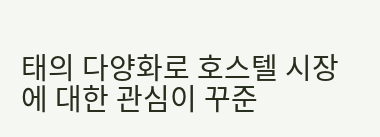태의 다양화로 호스텔 시장에 대한 관심이 꾸준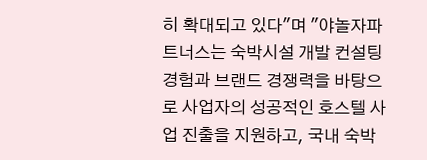히 확대되고 있다"며 "야놀자파트너스는 숙박시설 개발 컨설팅 경험과 브랜드 경쟁력을 바탕으로 사업자의 성공적인 호스텔 사업 진출을 지원하고, 국내 숙박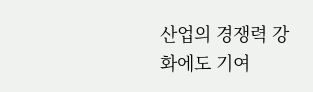산업의 경쟁력 강화에도 기여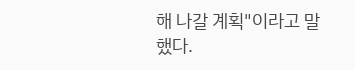해 나갈 계획"이라고 말했다.